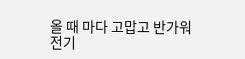올 때 마다 고맙고 반가워
전기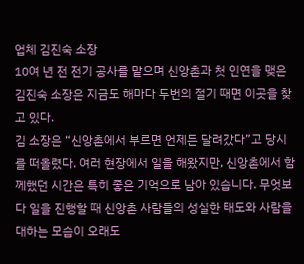업체 김진숙 소장
10여 년 전 전기 공사를 맡으며 신앙촌과 첫 인연을 맺은 김진숙 소장은 지금도 해마다 두번의 절기 때면 이곳을 찾고 있다.
김 소장은 “신앙촌에서 부르면 언제든 달려갔다”고 당시를 떠올렸다. 여러 현장에서 일을 해왔지만, 신앙촌에서 함께했던 시간은 특히 좋은 기억으로 남아 있습니다. 무엇보다 일을 진행할 때 신앙촌 사람들의 성실한 태도와 사람을 대하는 모습이 오래도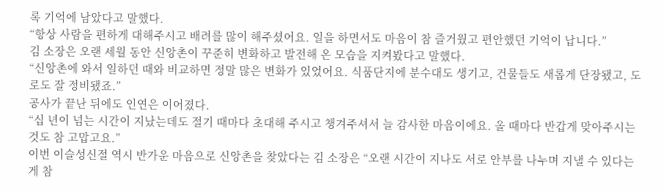록 기억에 남았다고 말했다.
“항상 사람을 편하게 대해주시고 배려를 많이 해주셨어요. 일을 하면서도 마음이 참 즐거웠고 편안했던 기억이 납니다.”
김 소장은 오랜 세월 동안 신앙촌이 꾸준히 변화하고 발전해 온 모습을 지켜봤다고 말했다.
“신앙촌에 와서 일하던 때와 비교하면 정말 많은 변화가 있었어요. 식품단지에 분수대도 생기고, 건물들도 새롭게 단장됐고, 도로도 잘 정비됐죠.”
공사가 끝난 뒤에도 인연은 이어졌다.
“십 년이 넘는 시간이 지났는데도 절기 때마다 초대해 주시고 챙겨주셔서 늘 감사한 마음이에요. 올 때마다 반갑게 맞아주시는 것도 참 고맙고요.”
이번 이슬성신절 역시 반가운 마음으로 신앙촌을 찾았다는 김 소장은 “오랜 시간이 지나도 서로 안부를 나누며 지낼 수 있다는 게 참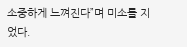소중하게 느껴진다”며 미소를 지었다.